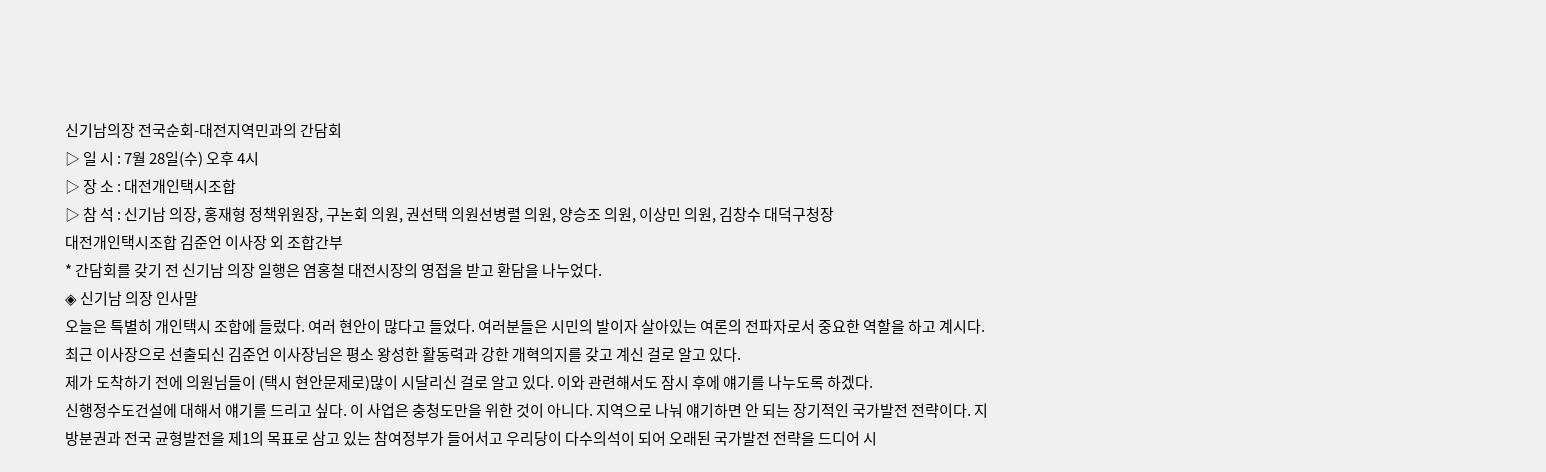신기남의장 전국순회-대전지역민과의 간담회
▷ 일 시 : 7월 28일(수) 오후 4시
▷ 장 소 : 대전개인택시조합
▷ 참 석 : 신기남 의장, 홍재형 정책위원장, 구논회 의원, 권선택 의원선병렬 의원, 양승조 의원, 이상민 의원, 김창수 대덕구청장
대전개인택시조합 김준언 이사장 외 조합간부
* 간담회를 갖기 전 신기남 의장 일행은 염홍철 대전시장의 영접을 받고 환담을 나누었다.
◈ 신기남 의장 인사말
오늘은 특별히 개인택시 조합에 들렀다. 여러 현안이 많다고 들었다. 여러분들은 시민의 발이자 살아있는 여론의 전파자로서 중요한 역할을 하고 계시다. 최근 이사장으로 선출되신 김준언 이사장님은 평소 왕성한 활동력과 강한 개혁의지를 갖고 계신 걸로 알고 있다.
제가 도착하기 전에 의원님들이 (택시 현안문제로)많이 시달리신 걸로 알고 있다. 이와 관련해서도 잠시 후에 얘기를 나누도록 하겠다.
신행정수도건설에 대해서 얘기를 드리고 싶다. 이 사업은 충청도만을 위한 것이 아니다. 지역으로 나눠 얘기하면 안 되는 장기적인 국가발전 전략이다. 지방분권과 전국 균형발전을 제1의 목표로 삼고 있는 참여정부가 들어서고 우리당이 다수의석이 되어 오래된 국가발전 전략을 드디어 시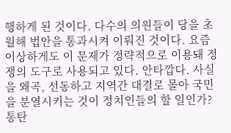행하게 된 것이다. 다수의 의원들이 당을 초월해 법안을 통과시켜 이뤄진 것이다. 요즘 이상하게도 이 문제가 정략적으로 이용돼 정쟁의 도구로 사용되고 있다. 안타깝다. 사실을 왜곡, 선동하고 지역간 대결로 몰아 국민을 분열시키는 것이 정치인들의 할 일인가? 통탄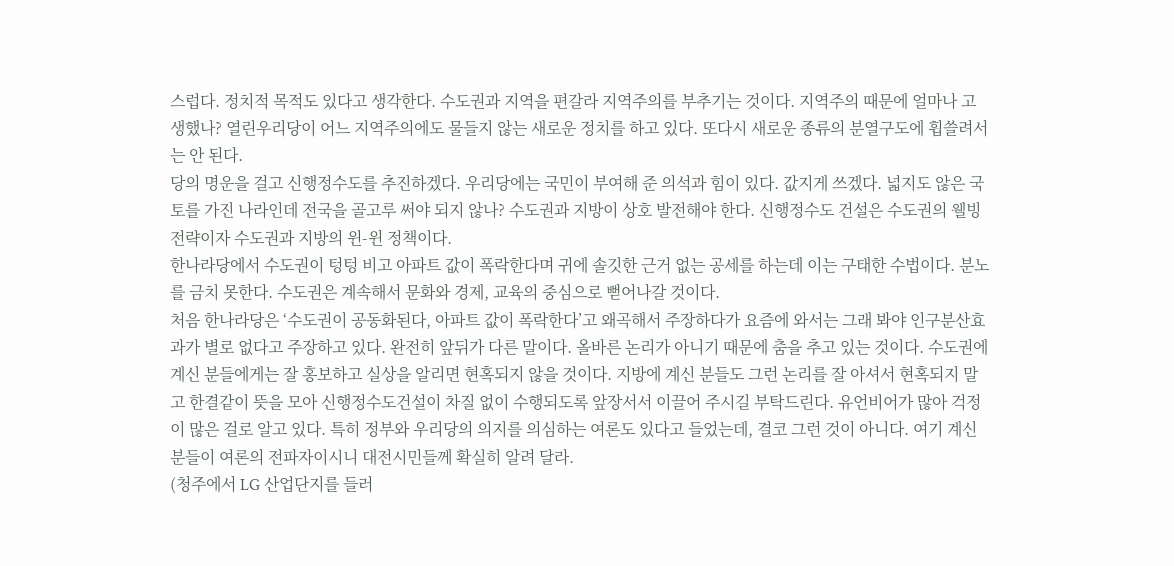스럽다. 정치적 목적도 있다고 생각한다. 수도권과 지역을 편갈라 지역주의를 부추기는 것이다. 지역주의 때문에 얼마나 고생했나? 열린우리당이 어느 지역주의에도 물들지 않는 새로운 정치를 하고 있다. 또다시 새로운 종류의 분열구도에 휩쓸려서는 안 된다.
당의 명운을 걸고 신행정수도를 추진하겠다. 우리당에는 국민이 부여해 준 의석과 힘이 있다. 값지게 쓰겠다. 넓지도 않은 국토를 가진 나라인데 전국을 골고루 써야 되지 않나? 수도권과 지방이 상호 발전해야 한다. 신행정수도 건설은 수도권의 웰빙 전략이자 수도권과 지방의 윈-윈 정책이다.
한나라당에서 수도권이 텅텅 비고 아파트 값이 폭락한다며 귀에 솔깃한 근거 없는 공세를 하는데 이는 구태한 수법이다. 분노를 금치 못한다. 수도권은 계속해서 문화와 경제, 교육의 중심으로 뻗어나갈 것이다.
처음 한나라당은 ‘수도권이 공동화된다, 아파트 값이 폭락한다’고 왜곡해서 주장하다가 요즘에 와서는 그래 봐야 인구분산효과가 별로 없다고 주장하고 있다. 완전히 앞뒤가 다른 말이다. 올바른 논리가 아니기 때문에 춤을 추고 있는 것이다. 수도권에 계신 분들에게는 잘 홍보하고 실상을 알리면 현혹되지 않을 것이다. 지방에 계신 분들도 그런 논리를 잘 아셔서 현혹되지 말고 한결같이 뜻을 모아 신행정수도건설이 차질 없이 수행되도록 앞장서서 이끌어 주시길 부탁드린다. 유언비어가 많아 걱정이 많은 걸로 알고 있다. 특히 정부와 우리당의 의지를 의심하는 여론도 있다고 들었는데, 결코 그런 것이 아니다. 여기 계신 분들이 여론의 전파자이시니 대전시민들께 확실히 알려 달라.
(청주에서 LG 산업단지를 들러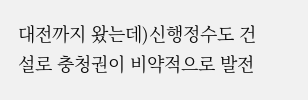대전까지 왔는데)신행정수도 건설로 충청권이 비약적으로 발전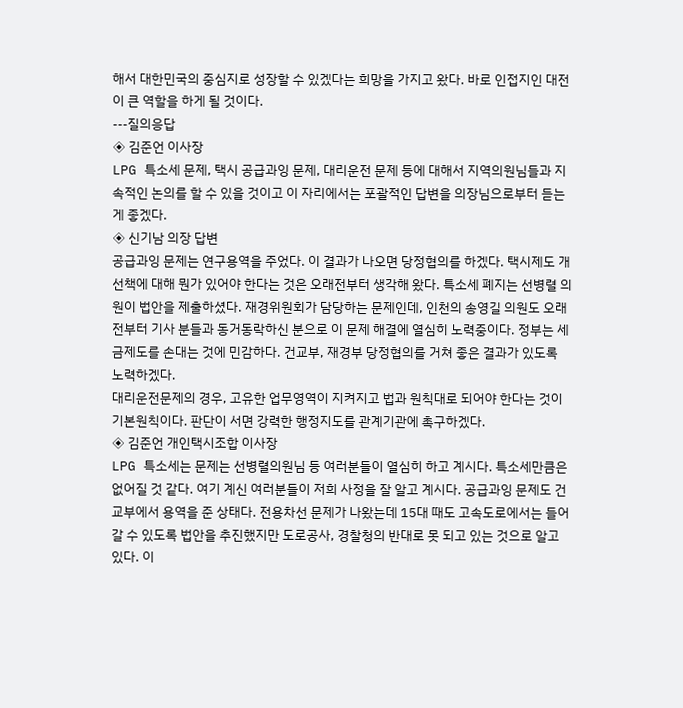해서 대한민국의 중심지로 성장할 수 있겠다는 희망을 가지고 왔다. 바로 인접지인 대전이 큰 역할을 하게 될 것이다.
---질의응답
◈ 김준언 이사장
LPG 특소세 문제, 택시 공급과잉 문제, 대리운전 문제 등에 대해서 지역의원님들과 지속적인 논의를 할 수 있을 것이고 이 자리에서는 포괄적인 답변을 의장님으로부터 듣는 게 좋겠다.
◈ 신기남 의장 답변
공급과잉 문제는 연구용역을 주었다. 이 결과가 나오면 당정협의를 하겠다. 택시제도 개선책에 대해 뭔가 있어야 한다는 것은 오래전부터 생각해 왔다. 특소세 폐지는 선병렬 의원이 법안을 제출하셨다. 재경위원회가 담당하는 문제인데, 인천의 송영길 의원도 오래전부터 기사 분들과 동거동락하신 분으로 이 문제 해결에 열심히 노력중이다. 정부는 세금제도를 손대는 것에 민감하다. 건교부, 재경부 당정협의를 거쳐 좋은 결과가 있도록 노력하겠다.
대리운전문제의 경우, 고유한 업무영역이 지켜지고 법과 원칙대로 되어야 한다는 것이 기본원칙이다. 판단이 서면 강력한 행정지도를 관계기관에 촉구하겠다.
◈ 김준언 개인택시조합 이사장
LPG 특소세는 문제는 선병렬의원님 등 여러분들이 열심히 하고 계시다. 특소세만큼은 없어질 것 같다. 여기 계신 여러분들이 저희 사정을 잘 알고 계시다. 공급과잉 문제도 건교부에서 용역을 준 상태다. 전용차선 문제가 나왔는데 15대 때도 고속도로에서는 들어갈 수 있도록 법안을 추진했지만 도로공사, 경찰청의 반대로 못 되고 있는 것으로 알고 있다. 이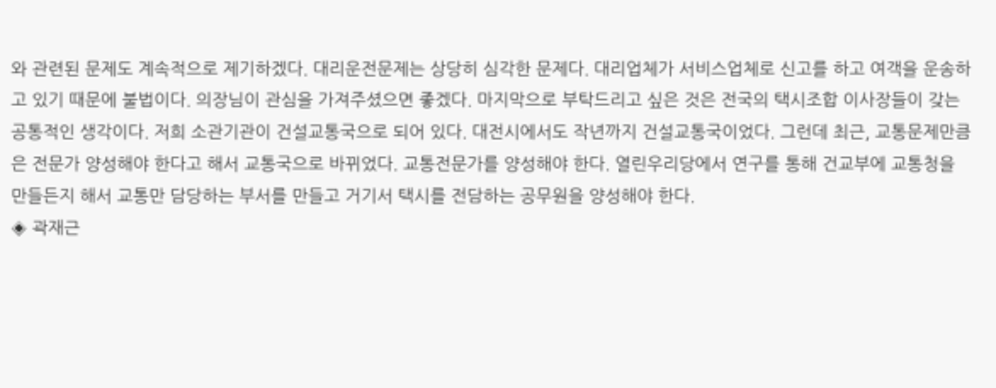와 관련된 문제도 계속적으로 제기하겠다. 대리운전문제는 상당히 심각한 문제다. 대리업체가 서비스업체로 신고를 하고 여객을 운송하고 있기 때문에 불법이다. 의장님이 관심을 가져주셨으면 좋겠다. 마지막으로 부탁드리고 싶은 것은 전국의 택시조합 이사장들이 갖는 공통적인 생각이다. 저희 소관기관이 건설교통국으로 되어 있다. 대전시에서도 작년까지 건설교통국이었다. 그런데 최근, 교통문제만큼은 전문가 양성해야 한다고 해서 교통국으로 바뀌었다. 교통전문가를 양성해야 한다. 열린우리당에서 연구를 통해 건교부에 교통청을 만들든지 해서 교통만 담당하는 부서를 만들고 거기서 택시를 전담하는 공무원을 양성해야 한다.
◈ 곽재근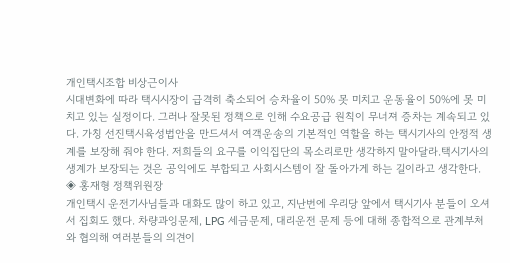개인택시조합 비상근이사
시대변화에 따라 택시시장이 급격히 축소되어 승차율이 50% 못 미치고 운동율이 50%에 못 미치고 있는 실정이다. 그러나 잘못된 정책으로 인해 수요공급 원칙이 무너져 증차는 계속되고 있다. 가칭 선진택시육성법안을 만드셔서 여객운송의 기본적인 역할을 하는 택시기사의 안정적 생계를 보장해 줘야 한다. 저희들의 요구를 이익집단의 목소리로만 생각하지 말아달라.택시기사의 생계가 보장되는 것은 공익에도 부합되고 사회시스템이 잘 돌아가게 하는 길이라고 생각한다.
◈ 홍재형 정책위원장
개인택시 운전기사님들과 대화도 많이 하고 있고, 지난번에 우리당 앞에서 택시기사 분들이 오셔서 집회도 했다. 차량과잉문제, LPG 세금문제, 대리운전 문제 등에 대해 종합적으로 관계부처와 협의해 여러분들의 의견이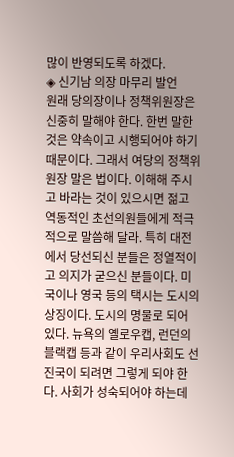많이 반영되도록 하겠다.
◈ 신기남 의장 마무리 발언
원래 당의장이나 정책위원장은 신중히 말해야 한다. 한번 말한 것은 약속이고 시행되어야 하기 때문이다. 그래서 여당의 정책위원장 말은 법이다. 이해해 주시고 바라는 것이 있으시면 젊고 역동적인 초선의원들에게 적극적으로 말씀해 달라. 특히 대전에서 당선되신 분들은 정열적이고 의지가 굳으신 분들이다. 미국이나 영국 등의 택시는 도시의 상징이다. 도시의 명물로 되어 있다. 뉴욕의 옐로우캡, 런던의 블랙캡 등과 같이 우리사회도 선진국이 되려면 그렇게 되야 한다. 사회가 성숙되어야 하는데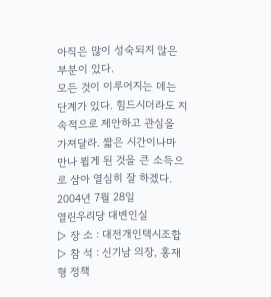아직은 많이 성숙되지 않은 부분이 있다.
모든 것이 이루어지는 데는 단계가 있다. 힘드시더라도 지속적으로 제안하고 관심을 가져달라. 짧은 시간이나마 만나 뵙게 된 것을 큰 소득으로 삼아 열심히 잘 하겠다.
2004년 7월 28일
열린우리당 대변인실
▷ 장 소 : 대전개인택시조합
▷ 참 석 : 신기남 의장, 홍재형 정책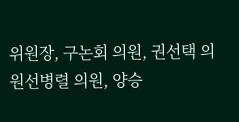위원장, 구논회 의원, 권선택 의원선병렬 의원, 양승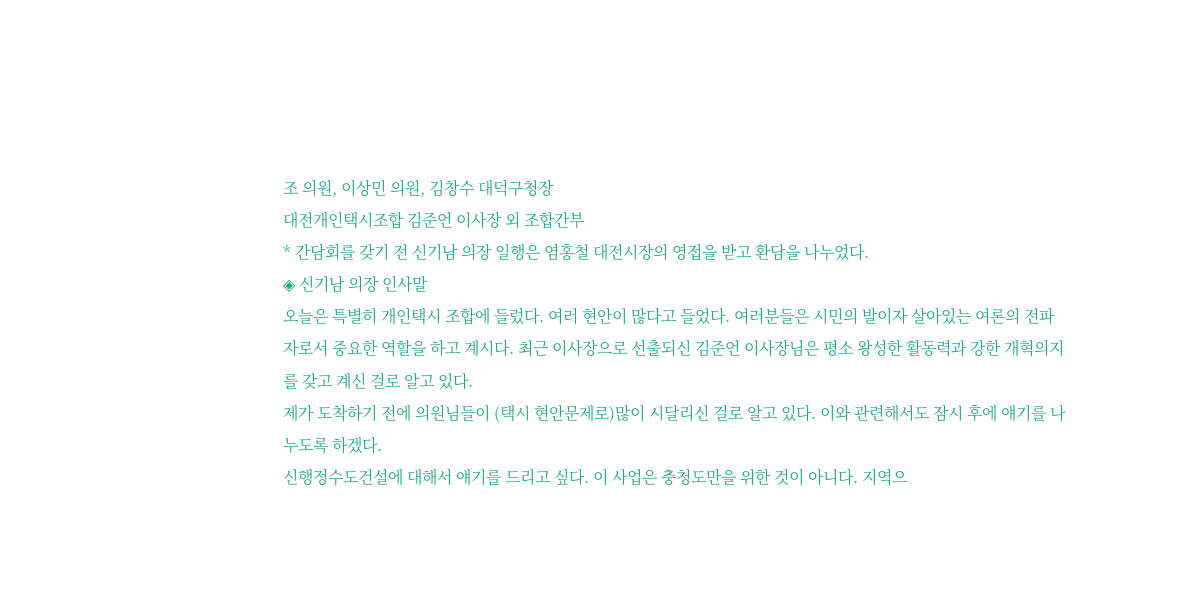조 의원, 이상민 의원, 김창수 대덕구청장
대전개인택시조합 김준언 이사장 외 조합간부
* 간담회를 갖기 전 신기남 의장 일행은 염홍철 대전시장의 영접을 받고 환담을 나누었다.
◈ 신기남 의장 인사말
오늘은 특별히 개인택시 조합에 들렀다. 여러 현안이 많다고 들었다. 여러분들은 시민의 발이자 살아있는 여론의 전파자로서 중요한 역할을 하고 계시다. 최근 이사장으로 선출되신 김준언 이사장님은 평소 왕성한 활동력과 강한 개혁의지를 갖고 계신 걸로 알고 있다.
제가 도착하기 전에 의원님들이 (택시 현안문제로)많이 시달리신 걸로 알고 있다. 이와 관련해서도 잠시 후에 얘기를 나누도록 하겠다.
신행정수도건설에 대해서 얘기를 드리고 싶다. 이 사업은 충청도만을 위한 것이 아니다. 지역으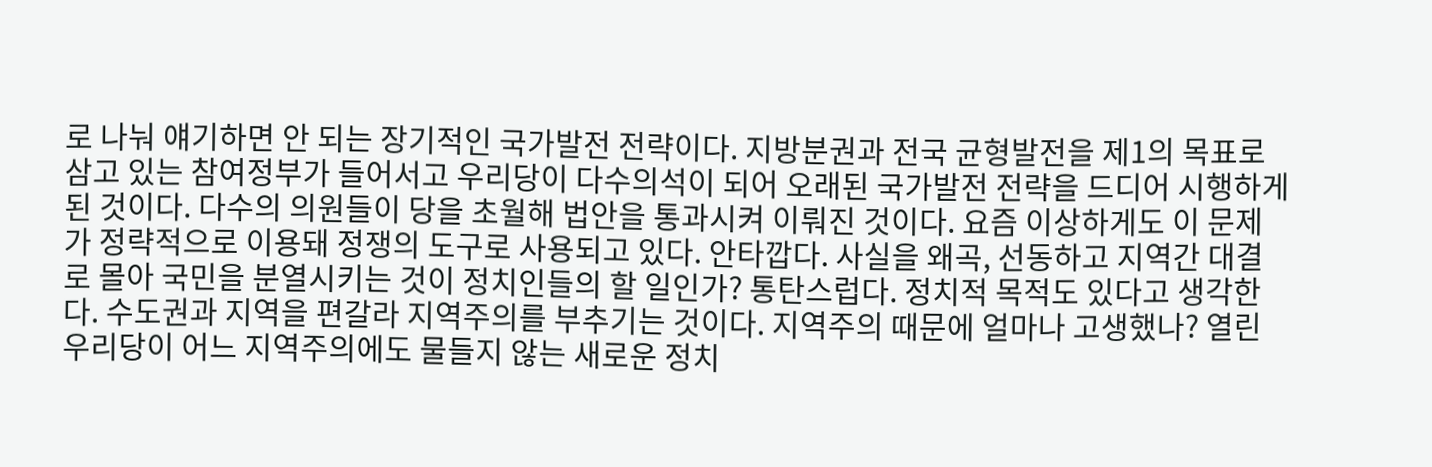로 나눠 얘기하면 안 되는 장기적인 국가발전 전략이다. 지방분권과 전국 균형발전을 제1의 목표로 삼고 있는 참여정부가 들어서고 우리당이 다수의석이 되어 오래된 국가발전 전략을 드디어 시행하게 된 것이다. 다수의 의원들이 당을 초월해 법안을 통과시켜 이뤄진 것이다. 요즘 이상하게도 이 문제가 정략적으로 이용돼 정쟁의 도구로 사용되고 있다. 안타깝다. 사실을 왜곡, 선동하고 지역간 대결로 몰아 국민을 분열시키는 것이 정치인들의 할 일인가? 통탄스럽다. 정치적 목적도 있다고 생각한다. 수도권과 지역을 편갈라 지역주의를 부추기는 것이다. 지역주의 때문에 얼마나 고생했나? 열린우리당이 어느 지역주의에도 물들지 않는 새로운 정치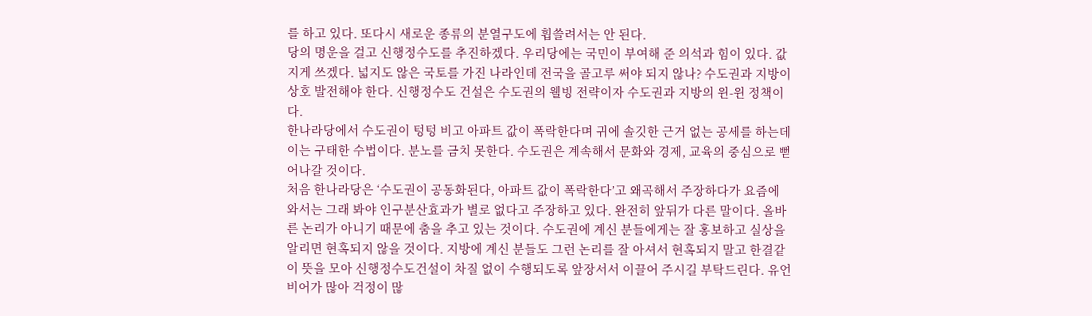를 하고 있다. 또다시 새로운 종류의 분열구도에 휩쓸려서는 안 된다.
당의 명운을 걸고 신행정수도를 추진하겠다. 우리당에는 국민이 부여해 준 의석과 힘이 있다. 값지게 쓰겠다. 넓지도 않은 국토를 가진 나라인데 전국을 골고루 써야 되지 않나? 수도권과 지방이 상호 발전해야 한다. 신행정수도 건설은 수도권의 웰빙 전략이자 수도권과 지방의 윈-윈 정책이다.
한나라당에서 수도권이 텅텅 비고 아파트 값이 폭락한다며 귀에 솔깃한 근거 없는 공세를 하는데 이는 구태한 수법이다. 분노를 금치 못한다. 수도권은 계속해서 문화와 경제, 교육의 중심으로 뻗어나갈 것이다.
처음 한나라당은 ‘수도권이 공동화된다, 아파트 값이 폭락한다’고 왜곡해서 주장하다가 요즘에 와서는 그래 봐야 인구분산효과가 별로 없다고 주장하고 있다. 완전히 앞뒤가 다른 말이다. 올바른 논리가 아니기 때문에 춤을 추고 있는 것이다. 수도권에 계신 분들에게는 잘 홍보하고 실상을 알리면 현혹되지 않을 것이다. 지방에 계신 분들도 그런 논리를 잘 아셔서 현혹되지 말고 한결같이 뜻을 모아 신행정수도건설이 차질 없이 수행되도록 앞장서서 이끌어 주시길 부탁드린다. 유언비어가 많아 걱정이 많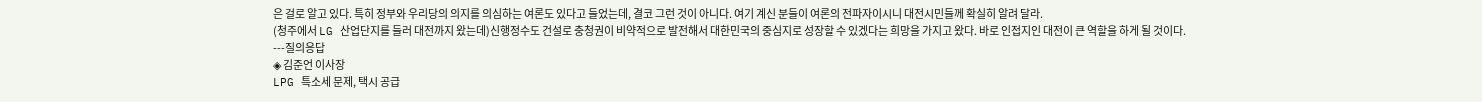은 걸로 알고 있다. 특히 정부와 우리당의 의지를 의심하는 여론도 있다고 들었는데, 결코 그런 것이 아니다. 여기 계신 분들이 여론의 전파자이시니 대전시민들께 확실히 알려 달라.
(청주에서 LG 산업단지를 들러 대전까지 왔는데)신행정수도 건설로 충청권이 비약적으로 발전해서 대한민국의 중심지로 성장할 수 있겠다는 희망을 가지고 왔다. 바로 인접지인 대전이 큰 역할을 하게 될 것이다.
---질의응답
◈ 김준언 이사장
LPG 특소세 문제, 택시 공급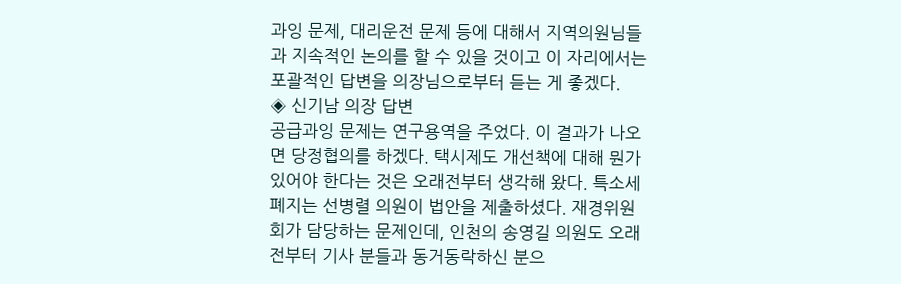과잉 문제, 대리운전 문제 등에 대해서 지역의원님들과 지속적인 논의를 할 수 있을 것이고 이 자리에서는 포괄적인 답변을 의장님으로부터 듣는 게 좋겠다.
◈ 신기남 의장 답변
공급과잉 문제는 연구용역을 주었다. 이 결과가 나오면 당정협의를 하겠다. 택시제도 개선책에 대해 뭔가 있어야 한다는 것은 오래전부터 생각해 왔다. 특소세 폐지는 선병렬 의원이 법안을 제출하셨다. 재경위원회가 담당하는 문제인데, 인천의 송영길 의원도 오래전부터 기사 분들과 동거동락하신 분으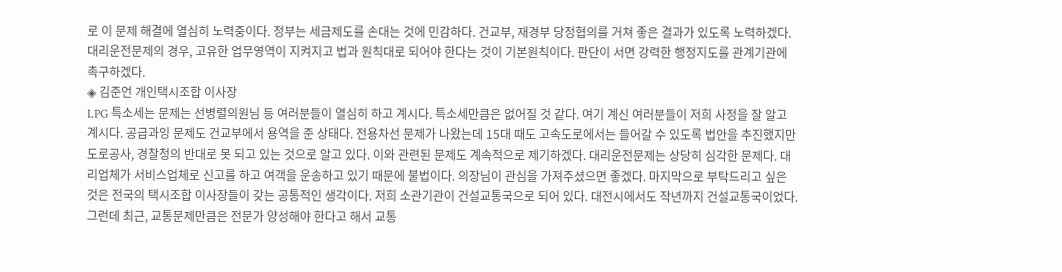로 이 문제 해결에 열심히 노력중이다. 정부는 세금제도를 손대는 것에 민감하다. 건교부, 재경부 당정협의를 거쳐 좋은 결과가 있도록 노력하겠다.
대리운전문제의 경우, 고유한 업무영역이 지켜지고 법과 원칙대로 되어야 한다는 것이 기본원칙이다. 판단이 서면 강력한 행정지도를 관계기관에 촉구하겠다.
◈ 김준언 개인택시조합 이사장
LPG 특소세는 문제는 선병렬의원님 등 여러분들이 열심히 하고 계시다. 특소세만큼은 없어질 것 같다. 여기 계신 여러분들이 저희 사정을 잘 알고 계시다. 공급과잉 문제도 건교부에서 용역을 준 상태다. 전용차선 문제가 나왔는데 15대 때도 고속도로에서는 들어갈 수 있도록 법안을 추진했지만 도로공사, 경찰청의 반대로 못 되고 있는 것으로 알고 있다. 이와 관련된 문제도 계속적으로 제기하겠다. 대리운전문제는 상당히 심각한 문제다. 대리업체가 서비스업체로 신고를 하고 여객을 운송하고 있기 때문에 불법이다. 의장님이 관심을 가져주셨으면 좋겠다. 마지막으로 부탁드리고 싶은 것은 전국의 택시조합 이사장들이 갖는 공통적인 생각이다. 저희 소관기관이 건설교통국으로 되어 있다. 대전시에서도 작년까지 건설교통국이었다. 그런데 최근, 교통문제만큼은 전문가 양성해야 한다고 해서 교통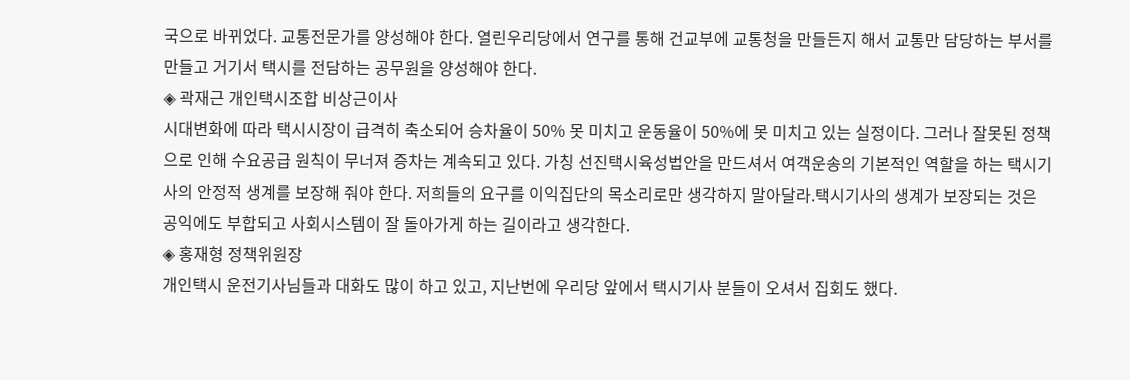국으로 바뀌었다. 교통전문가를 양성해야 한다. 열린우리당에서 연구를 통해 건교부에 교통청을 만들든지 해서 교통만 담당하는 부서를 만들고 거기서 택시를 전담하는 공무원을 양성해야 한다.
◈ 곽재근 개인택시조합 비상근이사
시대변화에 따라 택시시장이 급격히 축소되어 승차율이 50% 못 미치고 운동율이 50%에 못 미치고 있는 실정이다. 그러나 잘못된 정책으로 인해 수요공급 원칙이 무너져 증차는 계속되고 있다. 가칭 선진택시육성법안을 만드셔서 여객운송의 기본적인 역할을 하는 택시기사의 안정적 생계를 보장해 줘야 한다. 저희들의 요구를 이익집단의 목소리로만 생각하지 말아달라.택시기사의 생계가 보장되는 것은 공익에도 부합되고 사회시스템이 잘 돌아가게 하는 길이라고 생각한다.
◈ 홍재형 정책위원장
개인택시 운전기사님들과 대화도 많이 하고 있고, 지난번에 우리당 앞에서 택시기사 분들이 오셔서 집회도 했다.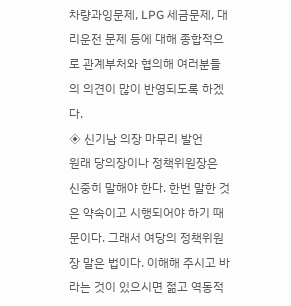차량과잉문제, LPG 세금문제, 대리운전 문제 등에 대해 종합적으로 관계부처와 협의해 여러분들의 의견이 많이 반영되도록 하겠다.
◈ 신기남 의장 마무리 발언
원래 당의장이나 정책위원장은 신중히 말해야 한다. 한번 말한 것은 약속이고 시행되어야 하기 때문이다. 그래서 여당의 정책위원장 말은 법이다. 이해해 주시고 바라는 것이 있으시면 젊고 역동적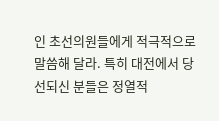인 초선의원들에게 적극적으로 말씀해 달라. 특히 대전에서 당선되신 분들은 정열적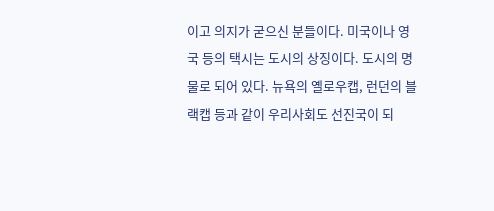이고 의지가 굳으신 분들이다. 미국이나 영국 등의 택시는 도시의 상징이다. 도시의 명물로 되어 있다. 뉴욕의 옐로우캡, 런던의 블랙캡 등과 같이 우리사회도 선진국이 되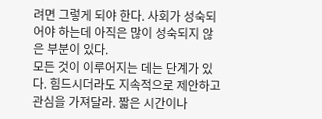려면 그렇게 되야 한다. 사회가 성숙되어야 하는데 아직은 많이 성숙되지 않은 부분이 있다.
모든 것이 이루어지는 데는 단계가 있다. 힘드시더라도 지속적으로 제안하고 관심을 가져달라. 짧은 시간이나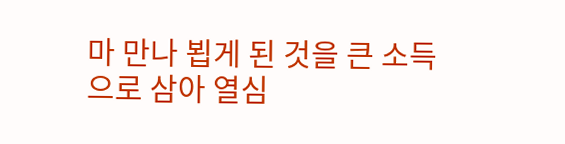마 만나 뵙게 된 것을 큰 소득으로 삼아 열심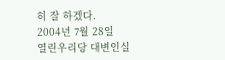히 잘 하겠다.
2004년 7월 28일
열린우리당 대변인실